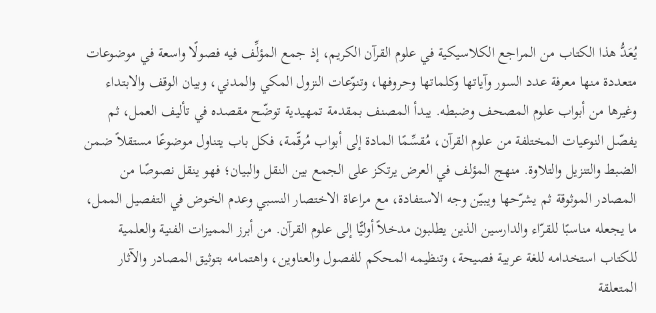يُعَدُّ هذا الكتاب من المراجع الكلاسيكية في علوم القرآن الكريم، إذ جمع المؤلِّف فيه فصولًا واسعة في موضوعات متعددة منها معرفة عدد السور وآياتها وكلماتها وحروفها، وتنوّعات النزول المكي والمدني، وبيان الوقف والابتداء وغيرها من أبواب علوم المصحف وضبطه. يبدأ المصنف بمقدمة تمهيدية توضّح مقصده في تأليف العمل، ثم يفصّل النوعيات المختلفة من علوم القرآن، مُقسِّمًا المادة إلى أبواب مُرقّمة، فكل باب يتناول موضوعًا مستقلاً ضمن الضبط والتنزيل والتلاوة. منهج المؤلف في العرض يرتكز على الجمع بين النقل والبيان؛ فهو ينقل نصوصًا من المصادر الموثوقة ثم يشرّحها ويبيّن وجه الاستفادة، مع مراعاة الاختصار النسبي وعدم الخوض في التفصيل الممل، ما يجعله مناسبًا للقرّاء والدارسين الذين يطلبون مدخلاً أوليًّا إلى علوم القرآن. من أبرز المميزات الفنية والعلمية للكتاب استخدامه للغة عربية فصيحة، وتنظيمه المحكم للفصول والعناوين، واهتمامه بتوثيق المصادر والآثار المتعلقة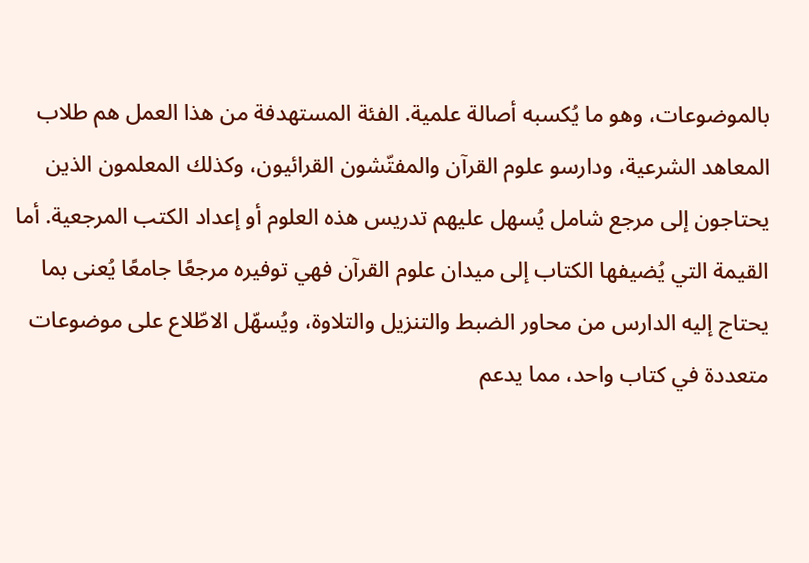بالموضوعات، وهو ما يُكسبه أصالة علمية. الفئة المستهدفة من هذا العمل هم طلاب المعاهد الشرعية، ودارسو علوم القرآن والمفتّشون القرائيون، وكذلك المعلمون الذين يحتاجون إلى مرجع شامل يُسهل عليهم تدريس هذه العلوم أو إعداد الكتب المرجعية. أما القيمة التي يُضيفها الكتاب إلى ميدان علوم القرآن فهي توفيره مرجعًا جامعًا يُعنى بما يحتاج إليه الدارس من محاور الضبط والتنزيل والتلاوة، ويُسهّل الاطّلاع على موضوعات متعددة في كتاب واحد، مما يدعم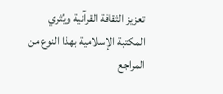تعزيز الثقافة القرآنية ويُثري المكتبة الإسلامية بهذا النوع من المراجع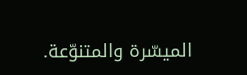الميسّرة والمتنوّعة.